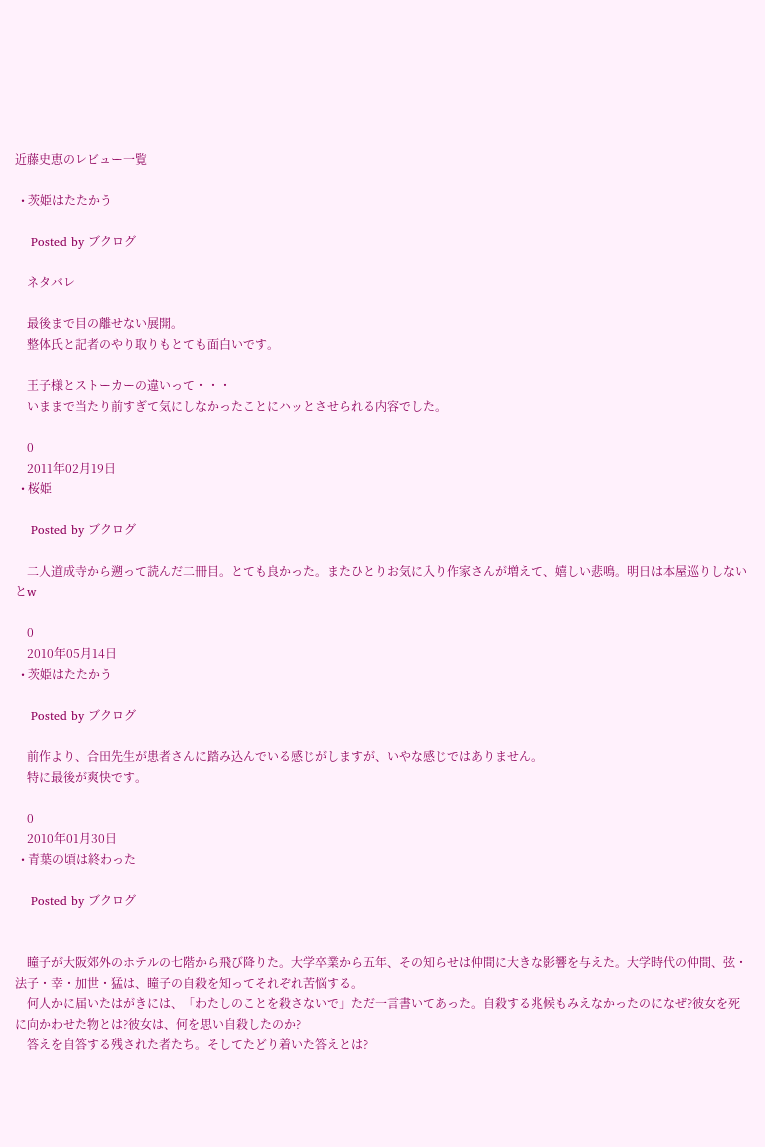近藤史恵のレビュー一覧

  • 茨姫はたたかう

    Posted by ブクログ

    ネタバレ

    最後まで目の離せない展開。
    整体氏と記者のやり取りもとても面白いです。

    王子様とストーカーの違いって・・・
    いままで当たり前すぎて気にしなかったことにハッとさせられる内容でした。

    0
    2011年02月19日
  • 桜姫

    Posted by ブクログ

    二人道成寺から遡って読んだ二冊目。とても良かった。またひとりお気に入り作家さんが増えて、嬉しい悲鳴。明日は本屋巡りしないとw

    0
    2010年05月14日
  • 茨姫はたたかう

    Posted by ブクログ

    前作より、合田先生が患者さんに踏み込んでいる感じがしますが、いやな感じではありません。
    特に最後が爽快です。

    0
    2010年01月30日
  • 青葉の頃は終わった

    Posted by ブクログ


    瞳子が大阪郊外のホテルの七階から飛び降りた。大学卒業から五年、その知らせは仲間に大きな影響を与えた。大学時代の仲間、弦・法子・幸・加世・猛は、瞳子の自殺を知ってそれぞれ苦悩する。
    何人かに届いたはがきには、「わたしのことを殺さないで」ただ一言書いてあった。自殺する兆候もみえなかったのになぜ?彼女を死に向かわせた物とは?彼女は、何を思い自殺したのか?
    答えを自答する残された者たち。そしてたどり着いた答えとは?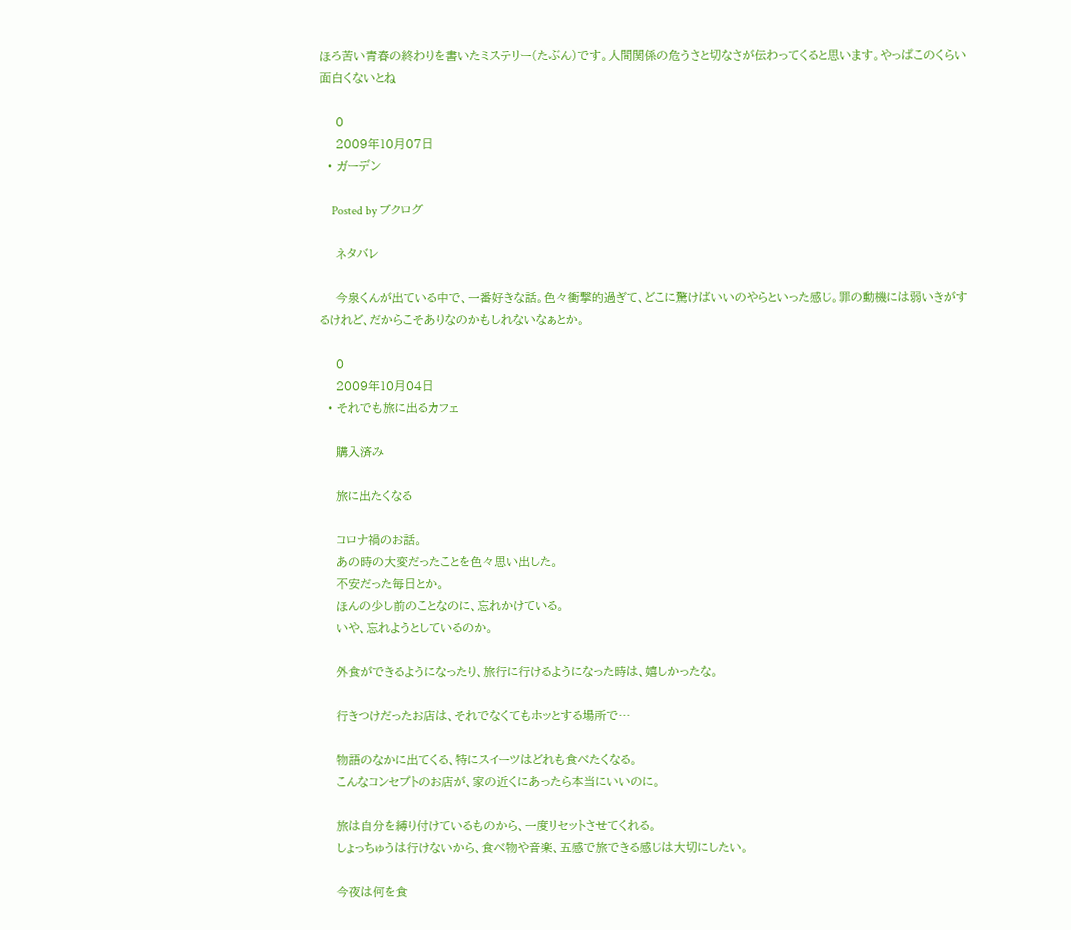ほろ苦い青春の終わりを書いたミステリー(たぶん)です。人間関係の危うさと切なさが伝わってくると思います。やっぱこのくらい面白くないとね

    0
    2009年10月07日
  • ガーデン

    Posted by ブクログ

    ネタバレ

    今泉くんが出ている中で、一番好きな話。色々衝撃的過ぎて、どこに驚けばいいのやらといった感じ。罪の動機には弱いきがするけれど、だからこそありなのかもしれないなぁとか。

    0
    2009年10月04日
  • それでも旅に出るカフェ

    購入済み

    旅に出たくなる

    コロナ禍のお話。
    あの時の大変だったことを色々思い出した。
    不安だった毎日とか。
    ほんの少し前のことなのに、忘れかけている。
    いや、忘れようとしているのか。

    外食ができるようになったり、旅行に行けるようになった時は、嬉しかったな。

    行きつけだったお店は、それでなくてもホッとする場所で…

    物語のなかに出てくる、特にスイーツはどれも食べたくなる。
    こんなコンセプトのお店が、家の近くにあったら本当にいいのに。

    旅は自分を縛り付けているものから、一度リセットさせてくれる。
    しょっちゅうは行けないから、食べ物や音楽、五感で旅できる感じは大切にしたい。

    今夜は何を食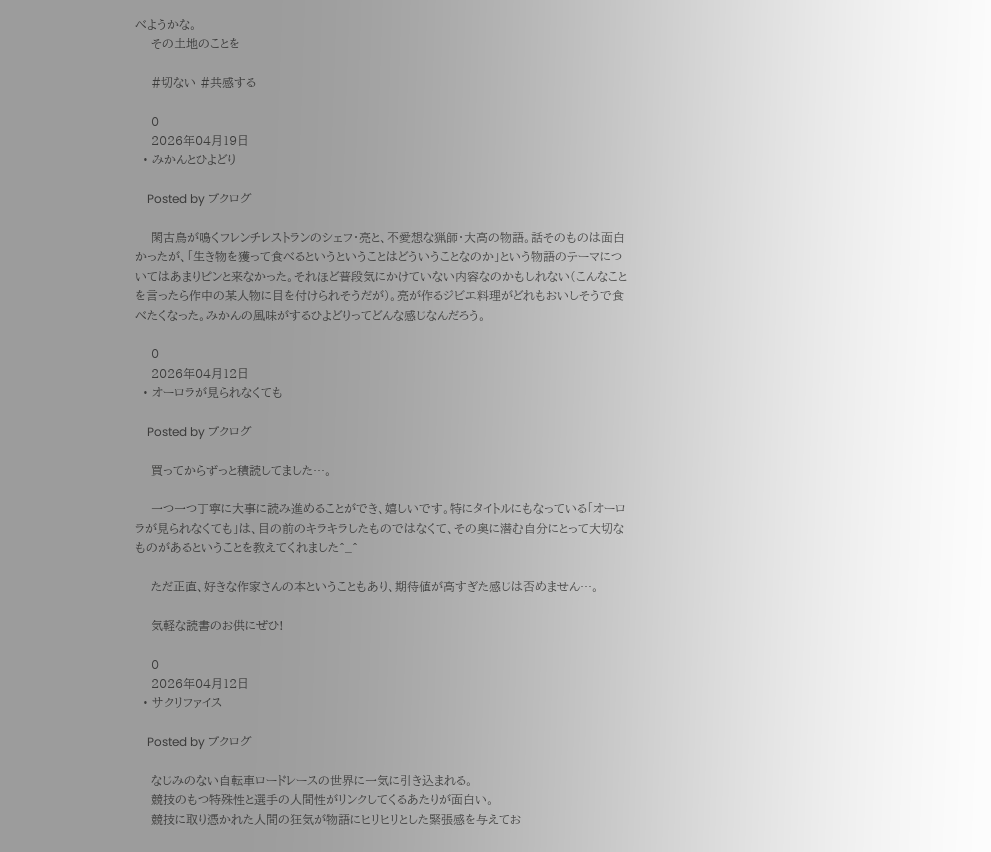べようかな。
    その土地のことを

    #切ない #共感する

    0
    2026年04月19日
  • みかんとひよどり

    Posted by ブクログ

    閑古鳥が鳴くフレンチレストランのシェフ・亮と、不愛想な猟師・大高の物語。話そのものは面白かったが、「生き物を獲って食べるというということはどういうことなのか」という物語のテーマについてはあまりピンと来なかった。それほど普段気にかけていない内容なのかもしれない(こんなことを言ったら作中の某人物に目を付けられそうだが)。亮が作るジビエ料理がどれもおいしそうで食べたくなった。みかんの風味がするひよどりってどんな感じなんだろう。

    0
    2026年04月12日
  • オーロラが見られなくても

    Posted by ブクログ

    買ってからずっと積読してました…。

    一つ一つ丁寧に大事に読み進めることができ、嬉しいです。特にタイトルにもなっている「オーロラが見られなくても」は、目の前のキラキラしたものではなくて、その奥に潜む自分にとって大切なものがあるということを教えてくれました^_^

    ただ正直、好きな作家さんの本ということもあり、期待値が高すぎた感じは否めません…。

    気軽な読書のお供にぜひ!

    0
    2026年04月12日
  • サクリファイス

    Posted by ブクログ

    なじみのない自転車ロードレースの世界に一気に引き込まれる。
    競技のもつ特殊性と選手の人間性がリンクしてくるあたりが面白い。
    競技に取り憑かれた人間の狂気が物語にヒリヒリとした緊張感を与えてお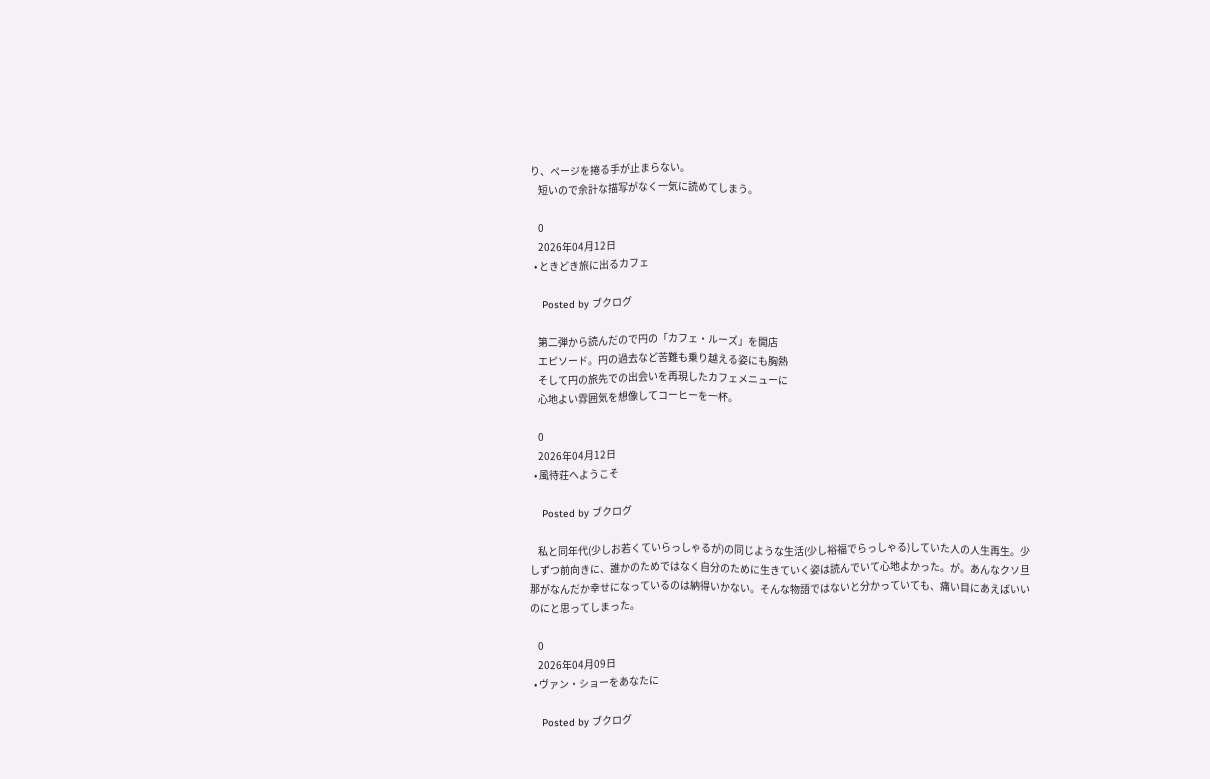り、ページを捲る手が止まらない。
    短いので余計な描写がなく一気に読めてしまう。

    0
    2026年04月12日
  • ときどき旅に出るカフェ

    Posted by ブクログ

    第二弾から読んだので円の「カフェ・ルーズ」を開店
    エピソード。円の過去など苦難も乗り越える姿にも胸熱
    そして円の旅先での出会いを再現したカフェメニューに
    心地よい雰囲気を想像してコーヒーを一杯。

    0
    2026年04月12日
  • 風待荘へようこそ

    Posted by ブクログ

    私と同年代(少しお若くていらっしゃるが)の同じような生活(少し裕福でらっしゃる)していた人の人生再生。少しずつ前向きに、誰かのためではなく自分のために生きていく姿は読んでいて心地よかった。が。あんなクソ旦那がなんだか幸せになっているのは納得いかない。そんな物語ではないと分かっていても、痛い目にあえばいいのにと思ってしまった。

    0
    2026年04月09日
  • ヴァン・ショーをあなたに

    Posted by ブクログ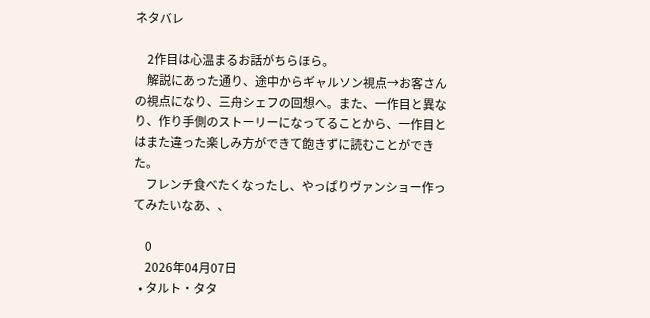ネタバレ

    2作目は心温まるお話がちらほら。
    解説にあった通り、途中からギャルソン視点→お客さんの視点になり、三舟シェフの回想へ。また、一作目と異なり、作り手側のストーリーになってることから、一作目とはまた違った楽しみ方ができて飽きずに読むことができた。
    フレンチ食べたくなったし、やっぱりヴァンショー作ってみたいなあ、、

    0
    2026年04月07日
  • タルト・タタ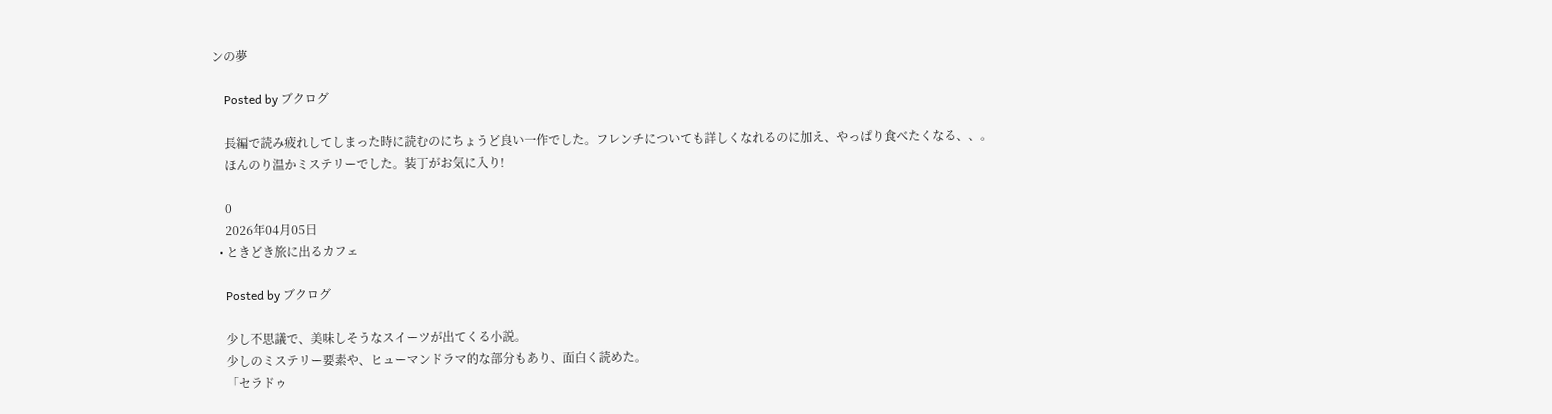ンの夢

    Posted by ブクログ

    長編で読み疲れしてしまった時に読むのにちょうど良い一作でした。フレンチについても詳しくなれるのに加え、やっぱり食べたくなる、、。
    ほんのり温かミステリーでした。装丁がお気に入り!

    0
    2026年04月05日
  • ときどき旅に出るカフェ

    Posted by ブクログ

    少し不思議で、美味しそうなスイーツが出てくる小説。
    少しのミステリー要素や、ヒューマンドラマ的な部分もあり、面白く読めた。
    「セラドゥ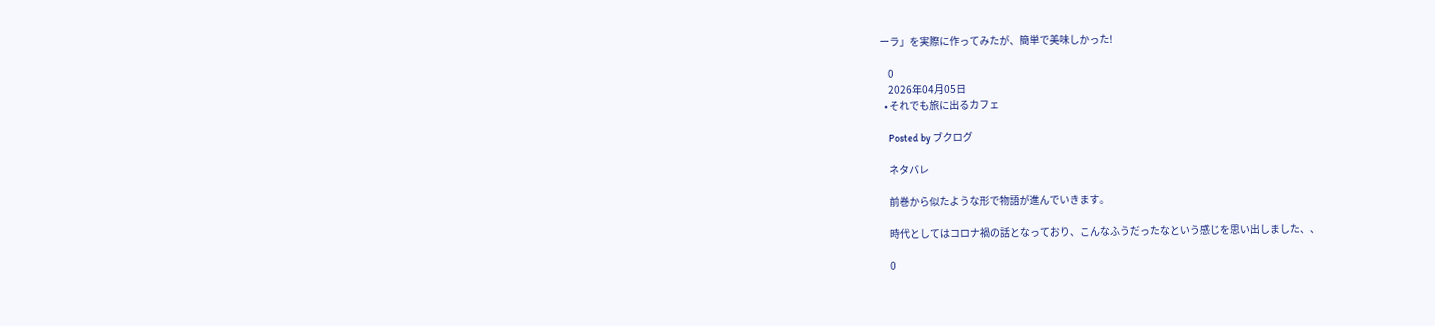ーラ」を実際に作ってみたが、簡単で美味しかった!

    0
    2026年04月05日
  • それでも旅に出るカフェ

    Posted by ブクログ

    ネタバレ

    前巻から似たような形で物語が進んでいきます。

    時代としてはコロナ禍の話となっており、こんなふうだったなという感じを思い出しました、、

    0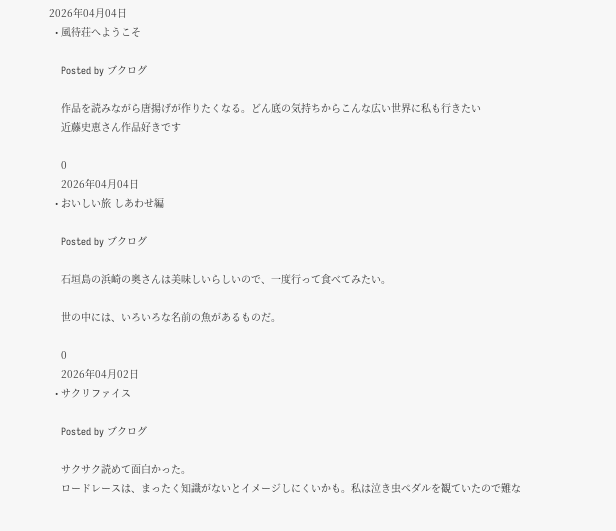2026年04月04日
  • 風待荘へようこそ

    Posted by ブクログ

    作品を読みながら唐揚げが作りたくなる。どん底の気持ちからこんな広い世界に私も行きたい
    近藤史恵さん作品好きです

    0
    2026年04月04日
  • おいしい旅 しあわせ編

    Posted by ブクログ

    石垣島の浜崎の奥さんは美味しいらしいので、一度行って食べてみたい。

    世の中には、いろいろな名前の魚があるものだ。

    0
    2026年04月02日
  • サクリファイス

    Posted by ブクログ

    サクサク読めて面白かった。
    ロードレースは、まったく知識がないとイメージしにくいかも。私は泣き虫ペダルを観ていたので難な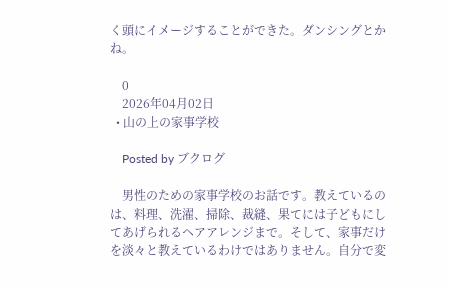く頭にイメージすることができた。ダンシングとかね。

    0
    2026年04月02日
  • 山の上の家事学校

    Posted by ブクログ

    男性のための家事学校のお話です。教えているのは、料理、洗濯、掃除、裁縫、果てには子どもにしてあげられるヘアアレンジまで。そして、家事だけを淡々と教えているわけではありません。自分で変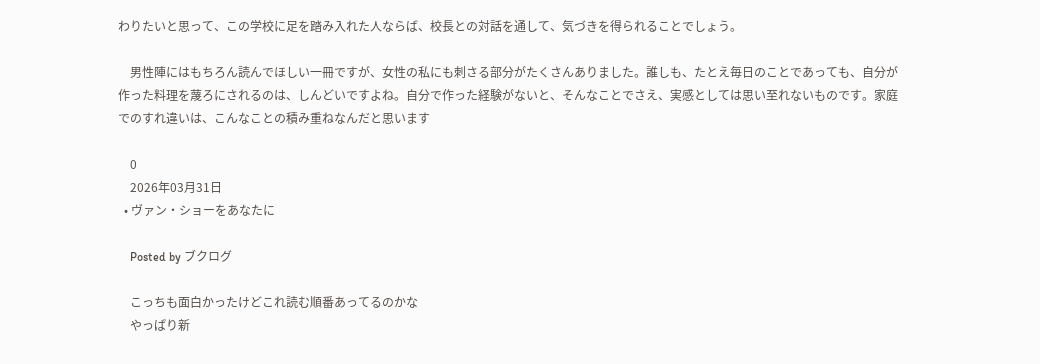わりたいと思って、この学校に足を踏み入れた人ならば、校長との対話を通して、気づきを得られることでしょう。

    男性陣にはもちろん読んでほしい一冊ですが、女性の私にも刺さる部分がたくさんありました。誰しも、たとえ毎日のことであっても、自分が作った料理を蔑ろにされるのは、しんどいですよね。自分で作った経験がないと、そんなことでさえ、実感としては思い至れないものです。家庭でのすれ違いは、こんなことの積み重ねなんだと思います

    0
    2026年03月31日
  • ヴァン・ショーをあなたに

    Posted by ブクログ

    こっちも面白かったけどこれ読む順番あってるのかな
    やっぱり新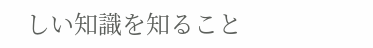しい知識を知ること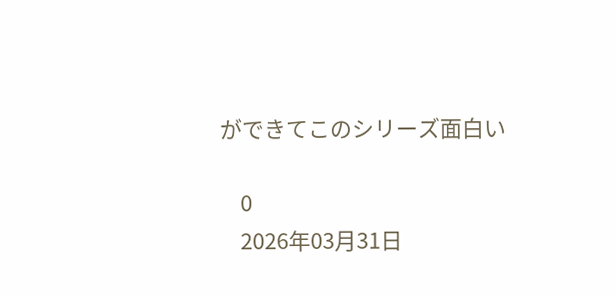ができてこのシリーズ面白い

    0
    2026年03月31日